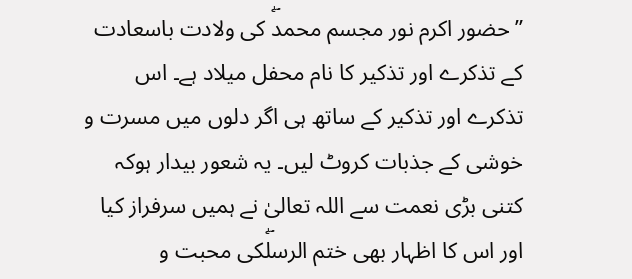”حضور اکرم نور مجسم محمدۖ کی ولادت باسعادت کے تذکرے اور تذکیر کا نام محفل میلاد ہے۔ اس تذکرے اور تذکیر کے ساتھ ہی اگر دلوں میں مسرت و خوشی کے جذبات کروٹ لیں۔ یہ شعور بیدار ہوکہ کتنی بڑی نعمت سے اللہ تعالیٰ نے ہمیں سرفراز کیا اور اس کا اظہار بھی ختم الرسلۖکی محبت و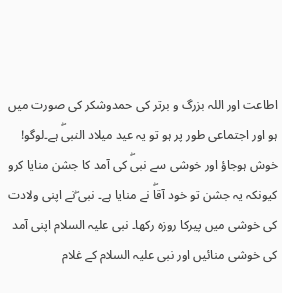اطاعت اور اللہ بزرگ و برتر کی حمدوشکر کی صورت میں ہو اور اجتماعی طور پر ہو تو یہ عید میلاد النبیۖ ہے۔لوگو! خوش ہوجاؤ اور خوشی سے نبیۖ کی آمد کا جشن منایا کرو کیونکہ یہ جشن تو خود آقاۖ نے منایا ہے۔ نبی ۖنے اپنی ولادت کی خوشی میں پیرکا روزہ رکھا۔ نبی علیہ السلام اپنی آمد کی خوشی منائیں اور نبی علیہ السلام کے غلام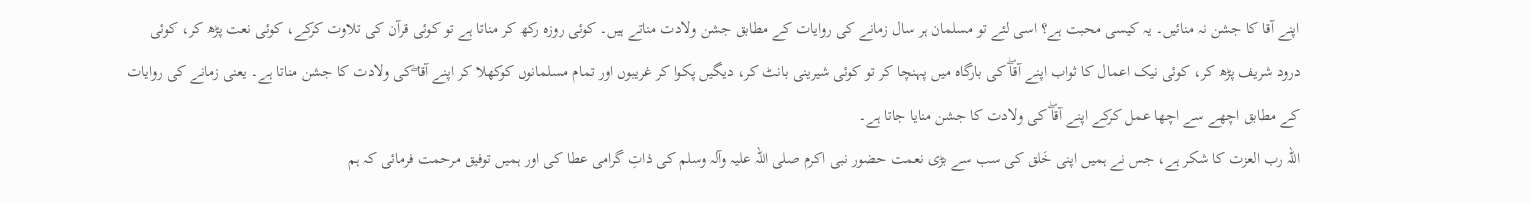اپنے آقا کا جشن نہ منائیں۔ یہ کیسی محبت ہے؟ اسی لئے تو مسلمان ہر سال زمانے کی روایات کے مطابق جشن ولادت مناتے ہیں۔ کوئی روزہ رکھ کر مناتا ہے تو کوئی قرآن کی تلاوت کرکے، کوئی نعت پڑھ کر، کوئی درود شریف پڑھ کر، کوئی نیک اعمال کا ثواب اپنے آقاۖ کی بارگاہ میں پہنچا کر تو کوئی شیرینی بانٹ کر، دیگیں پکوا کر غریبوں اور تمام مسلمانوں کوکھلا کر اپنے آقا ۖکی ولادت کا جشن مناتا ہے۔ یعنی زمانے کی روایات کے مطابق اچھے سے اچھا عمل کرکے اپنے آقاۖ کی ولادت کا جشن منایا جاتا ہے۔
اللہ رب العزت کا شکر ہے، جس نے ہمیں اپنی خَلق کی سب سے بڑی نعمت حضور نبی اکرم صلی اللہ علیہ وآلہ وسلم کی ذاتِ گرامی عطا کی اور ہمیں توفیق مرحمت فرمائی کہ ہم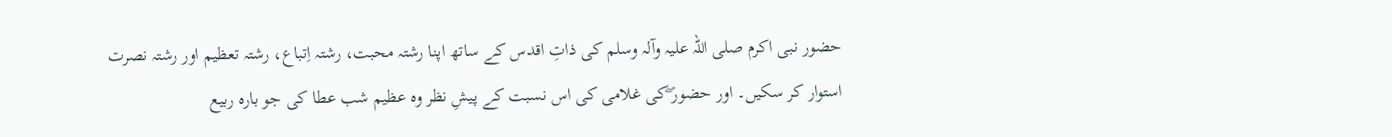حضور نبی اکرم صلی اللہ علیہ وآلہ وسلم کی ذاتِ اقدس کے ساتھ اپنا رشتہ محبت، رشتہ اِتباع، رشتہ تعظیم اور رشتہ نصرت استوار کر سکیں۔ اور حضور ۖکی غلامی کی اس نسبت کے پیشِ نظر وہ عظیم شب عطا کی جو بارہ ربیع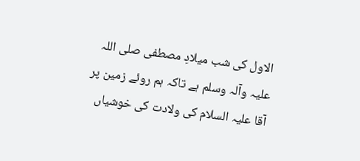الاول کی شب میلادِ مصطفی صلی اللہ علیہ وآلہ وسلم ہے تاکہ ہم روئے زمین پر آقا علیہ السلام کی ولادت کی خوشیاں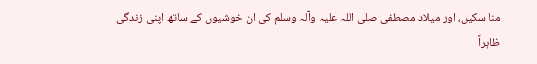منا سکیں، اور میلاد مصطفی صلی اللہ علیہ وآلہ وسلم کی ان خوشیوں کے ساتھ اپنی زندگی ظاہراً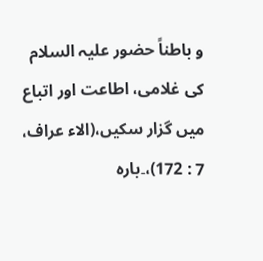و باطناً حضور علیہ السلام کی غلامی، اطاعت اور اتباع میں گزار سکیں،(الاء عراف، 7 : 172)،۔بارہ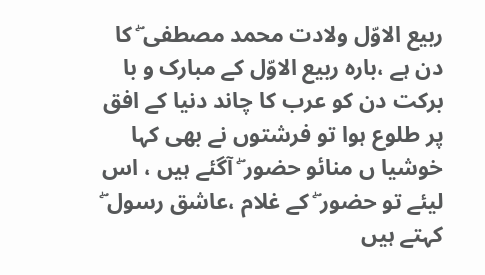ربیع الاوّل ولادت محمد مصطفی ۖ کا دن ہے ،بارہ ربیع الاوّل کے مبارک و با برکت دن کو عرب کا چاند دنیا کے افق پر طلوع ہوا تو فرشتوں نے بھی کہا خوشیا ں منائو حضور ۖ آگئے ہیں ، اس لیئے تو حضور ۖ کے غلام ،عاشق رسول ۖ کہتے ہیں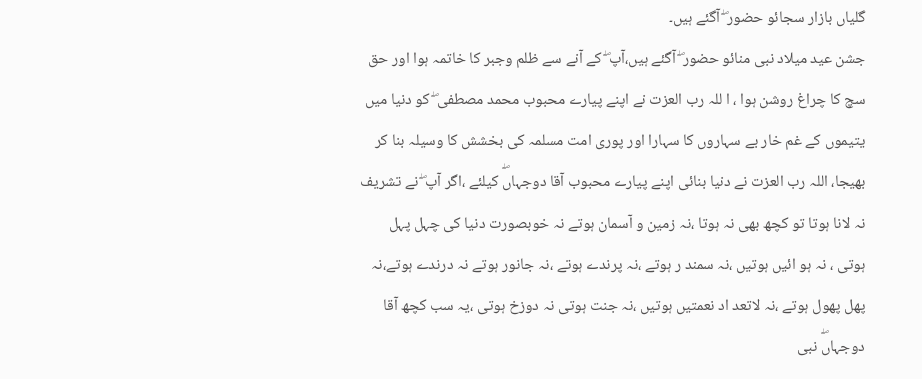گلیاں بازار سجائو حضور ۖ آگئے ہیں۔
جشن عید میلاد نبی منائو حضور ۖ آگئے ہیں،آپ ۖ کے آنے سے ظلم وجبر کا خاتمہ ہوا اور حق سچ کا چراغ روشن ہوا ، ا للہ رب العزت نے اپنے پیارے محبوب محمد مصطفی ۖ کو دنیا میں یتیموں کے غم خار بے سہاروں کا سہارا اور پوری امت مسلمہ کی بخشش کا وسیلہ بنا کر بھیجا، اللہ رب العزت نے دنیا بنائی اپنے پیارے محبوب آقا دوجہاںۖ کیلئے ،اگر آپ ۖ نے تشریف نہ لانا ہوتا تو کچھ بھی نہ ہوتا ،نہ زمین و آسمان ہوتے نہ خوبصورت دنیا کی چہل پہل ہوتی ، نہ ہو ائیں ہوتیں ،نہ سمند ر ہوتے ،نہ پرندے ہوتے ،نہ جانور ہوتے نہ درندے ہوتے،نہ پھل پھول ہوتے ،نہ لاتعد اد نعمتیں ہوتیں ،نہ جنت ہوتی نہ دوزخ ہوتی ،یہ سب کچھ آقا دوجہاںۖ نبی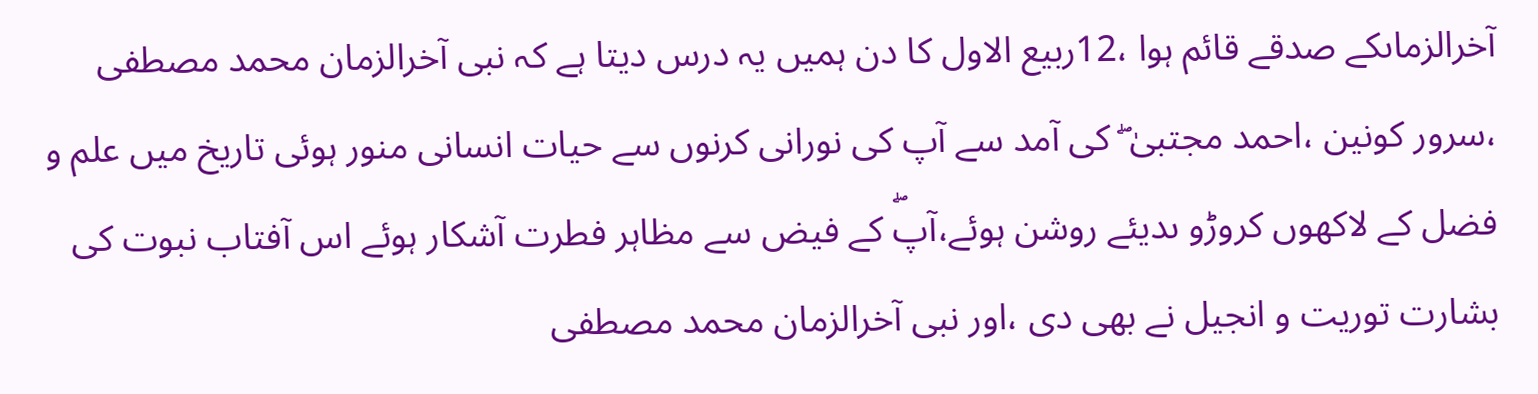آخرالزماںکے صدقے قائم ہوا ،12ربیع الاول کا دن ہمیں یہ درس دیتا ہے کہ نبی آخرالزمان محمد مصطفی ،سرور کونین ،احمد مجتبیٰ ۖ کی آمد سے آپ کی نورانی کرنوں سے حیات انسانی منور ہوئی تاریخ میں علم و فضل کے لاکھوں کروڑو ںدیئے روشن ہوئے،آپۖ کے فیض سے مظاہر فطرت آشکار ہوئے اس آفتاب نبوت کی بشارت توریت و انجیل نے بھی دی ،اور نبی آخرالزمان محمد مصطفی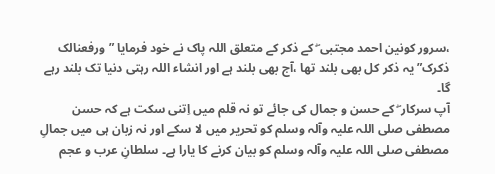،سرور کونین احمد مجتبی ۖ کے ذکر کے متعلق اللہ پاک نے خود فرمایا ”ورفعنالک ذکرک”یہ ذکر کل بھی بلند تھا ،آج بھی بلند ہے اور انشاء اللہ رہتی دنیا تک بلند رہے گا۔
آپ سرکار ۖ کے حسن و جمال کی جائے تو نہ قلم میں اِتنی سکت ہے کہ حسن مصطفی صلی اللہ علیہ وآلہ وسلم کو تحریر میں لا سکے اور نہ زبان ہی میں جمالِ مصطفی صلی اللہ علیہ وآلہ وسلم کو بیان کرنے کا یارا ہے۔ سلطانِ عرب و عجم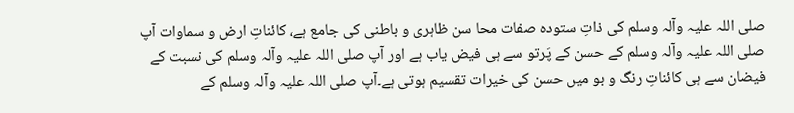صلی اللہ علیہ وآلہ وسلم کی ذاتِ ستودہ صفات محا سن ظاہری و باطنی کی جامع ہے، کائناتِ ارض و سماوات آپ صلی اللہ علیہ وآلہ وسلم کے حسن کے پَرتو سے ہی فیض یاب ہے اور آپ صلی اللہ علیہ وآلہ وسلم کی نسبت کے فیضان سے ہی کائناتِ رنگ و بو میں حسن کی خیرات تقسیم ہوتی ہے۔آپ صلی اللہ علیہ وآلہ وسلم کے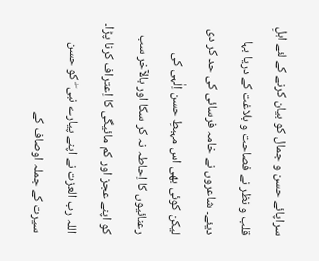سراپائے حسن و جمال کو بیان کرنے کے لئے اہلِ قلب و نظر نے فصاحت و بلاغت کے دریا بہا دیئے۔ شاعروں نے خامہ فرسائی کی حد کر دی لیکن کوئی بھی اس مہبطِ حسن اِلٰہی کی رعنائیوں کا اِحاطہ نہ کر سکا اور بالآخر سب کو اپنے عجز اور کم مائیگی کا اِعتراف کرنا پڑا۔
اللہ رب العزت نے اپنے پیارے نبی ۖ کو حسن سیرت کے جملہ اوصاف کے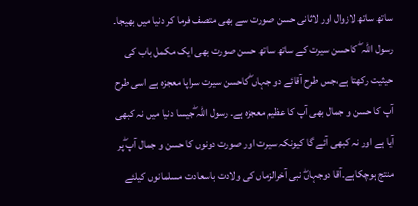ساتھ ساتھ لازوال اور لاثانی حسن صورت سے بھی متصف فرما کر دنیا میں بھیجا۔ رسول اللہ ۖ کاحسن سیرت کے ساتھ ساتھ حسن صورت بھی ایک مکمل باب کی حیثیت رکھتا ہے،جس طرح آقائے دو جہاں ۖکاحسن سیرت سراپا معجزہ ہے اسی طرح آپ کا حسن و جمال بھی آپ کا عظیم معجزہ ہے۔ رسول اللہ ۖجیسا دنیا میں نہ کبھی آیا ہے اور نہ کبھی آئے گا کیونکہ سیرت اور صورت دونوں کا حسن و جمال آپ ۖپر منتج ہوچکاہے۔آقا دوجہاںۖ نبی آخرالزماں کی ولادت باسعادت مسلمانوں کیلئے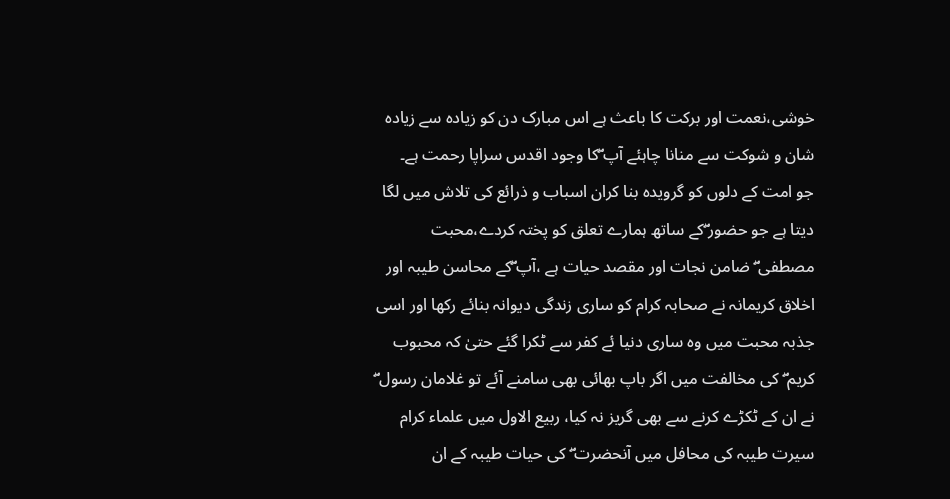خوشی،نعمت اور برکت کا باعث ہے اس مبارک دن کو زیادہ سے زیادہ شان و شوکت سے منانا چاہئے آپ ۖکا وجود اقدس سراپا رحمت ہے۔
جو امت کے دلوں کو گرویدہ بنا کران اسباب و ذرائع کی تلاش میں لگا دیتا ہے جو حضور ۖکے ساتھ ہمارے تعلق کو پختہ کردے،محبت مصطفی ۖ ضامن نجات اور مقصد حیات ہے ،آپ ۖکے محاسن طیبہ اور اخلاق کریمانہ نے صحابہ کرام کو ساری زندگی دیوانہ بنائے رکھا اور اسی جذبہ محبت میں وہ ساری دنیا ئے کفر سے ٹکرا گئے حتیٰ کہ محبوب کریم ۖ کی مخالفت میں اگر باپ بھائی بھی سامنے آئے تو غلامان رسول ۖ نے ان کے ٹکڑے کرنے سے بھی گریز نہ کیا، ربیع الاول میں علماء کرام سیرت طیبہ کی محافل میں آنحضرت ۖ کی حیات طیبہ کے ان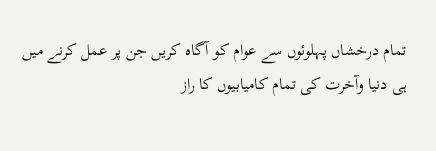تمام درخشاں پہلوئوں سے عوام کو آگاہ کریں جن پر عمل کرنے میں ہی دنیا وآخرت کی تمام کامیابیوں کا راز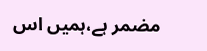مضمر ہے،ہمیں اس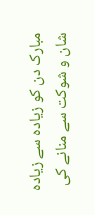مبارک دن کو زیادہ سے زیادہ شان و شوکت سے منانے کی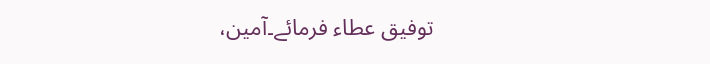توفیق عطاء فرمائے۔آمین،